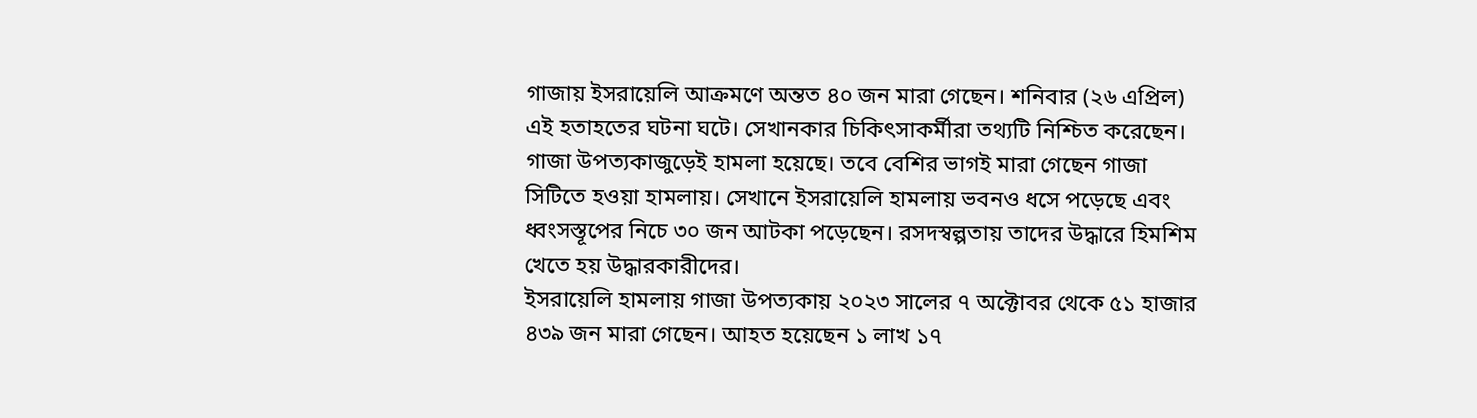গাজায় ইসরায়েলি আক্রমণে অন্তত ৪০ জন মারা গেছেন। শনিবার (২৬ এপ্রিল) এই হতাহতের ঘটনা ঘটে। সেখানকার চিকিৎসাকর্মীরা তথ্যটি নিশ্চিত করেছেন।
গাজা উপত্যকাজুড়েই হামলা হয়েছে। তবে বেশির ভাগই মারা গেছেন গাজা সিটিতে হওয়া হামলায়। সেখানে ইসরায়েলি হামলায় ভবনও ধসে পড়েছে এবং ধ্বংসস্তূপের নিচে ৩০ জন আটকা পড়েছেন। রসদস্বল্পতায় তাদের উদ্ধারে হিমশিম খেতে হয় উদ্ধারকারীদের।
ইসরায়েলি হামলায় গাজা উপত্যকায় ২০২৩ সালের ৭ অক্টোবর থেকে ৫১ হাজার ৪৩৯ জন মারা গেছেন। আহত হয়েছেন ১ লাখ ১৭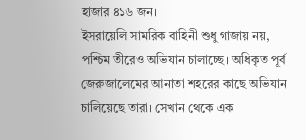হাজার ৪১৬ জন।
ইসরায়েলি সামরিক বাহিনী শুধু গাজায় নয়, পশ্চিম তীরেও অভিযান চালাচ্ছে। অধিকৃত পূর্ব জেরুজালেমের আনাতা শহরের কাছে অভিযান চালিয়েছে তারা। সেখান থেকে এক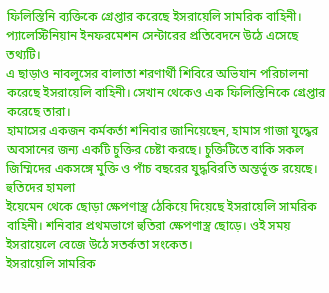ফিলিস্তিনি ব্যক্তিকে গ্রেপ্তার করেছে ইসরায়েলি সামরিক বাহিনী। প্যালেস্টিনিয়ান ইনফরমেশন সেন্টারের প্রতিবেদনে উঠে এসেছে তথ্যটি।
এ ছাড়াও নাবলুসের বালাতা শরণার্থী শিবিরে অভিযান পরিচালনা করেছে ইসরায়েলি বাহিনী। সেখান থেকেও এক ফিলিস্তিনিকে গ্রেপ্তার করেছে তারা।
হামাসের একজন কর্মকর্তা শনিবার জানিয়েছেন, হামাস গাজা যুদ্ধের অবসানের জন্য একটি চুক্তির চেষ্টা করছে। চুক্তিটিতে বাকি সকল জিম্মিদের একসঙ্গে মুক্তি ও পাঁচ বছরের যুদ্ধবিরতি অন্তর্ভূক্ত রয়েছে।
হুতিদের হামলা
ইয়েমেন থেকে ছোড়া ক্ষেপণাস্ত্র ঠেকিয়ে দিয়েছে ইসরায়েলি সামরিক বাহিনী। শনিবার প্রথমভাগে হুতিরা ক্ষেপণাস্ত্র ছোড়ে। ওই সময় ইসরায়েলে বেজে উঠে সতর্কতা সংকেত।
ইসরায়েলি সামরিক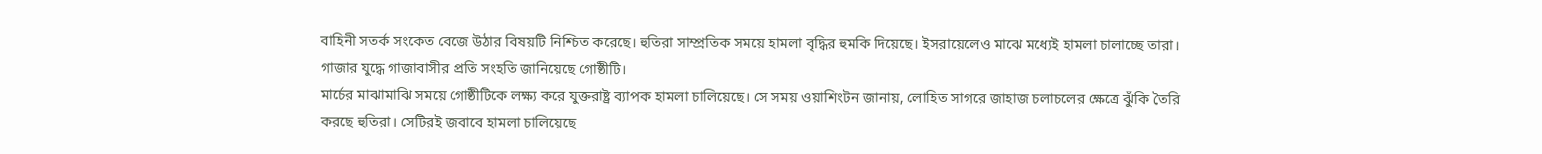বাহিনী সতর্ক সংকেত বেজে উঠার বিষয়টি নিশ্চিত করেছে। হুতিরা সাম্প্রতিক সময়ে হামলা বৃদ্ধির হুমকি দিয়েছে। ইসরায়েলেও মাঝে মধ্যেই হামলা চালাচ্ছে তারা। গাজার যুদ্ধে গাজাবাসীর প্রতি সংহতি জানিয়েছে গোষ্ঠীটি।
মার্চের মাঝামাঝি সময়ে গোষ্ঠীটিকে লক্ষ্য করে যুক্তরাষ্ট্র ব্যাপক হামলা চালিয়েছে। সে সময় ওয়াশিংটন জানায়, লোহিত সাগরে জাহাজ চলাচলের ক্ষেত্রে ঝুঁকি তৈরি করছে হুতিরা। সেটিরই জবাবে হামলা চালিয়েছে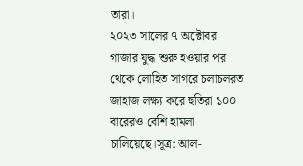তারা।
২০২৩ সালের ৭ অক্টোবর গাজার যুদ্ধ শুরু হওয়ার পর থেকে লোহিত সাগরে চলাচলরত জাহাজ লক্ষ্য করে হুতিরা ১০০ বারেরও বেশি হামলা চালিয়েছে।সূত্র: আল-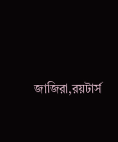জাজিরা,রয়টার্স